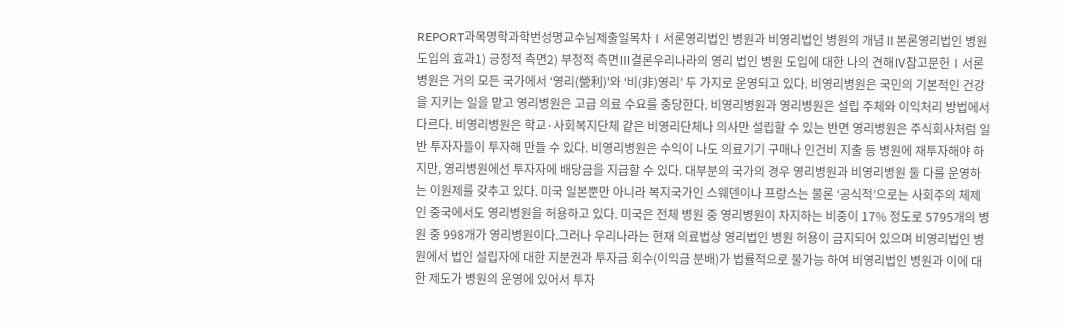REPORT과목명학과학번성명교수님제출일목차Ⅰ서론영리법인 병원과 비영리법인 병원의 개념Ⅱ본론영리법인 병원 도입의 효과1) 긍정적 측면2) 부정적 측면Ⅲ결론우리나라의 영리 법인 병원 도입에 대한 나의 견해Ⅳ참고문헌Ⅰ서론병원은 거의 모든 국가에서 ‘영리(營利)'와 ‘비(非)영리’ 두 가지로 운영되고 있다. 비영리병원은 국민의 기본적인 건강을 지키는 일을 맡고 영리병원은 고급 의료 수요를 충당한다. 비영리병원과 영리병원은 설립 주체와 이익처리 방법에서 다르다. 비영리병원은 학교·사회복지단체 같은 비영리단체나 의사만 설립할 수 있는 반면 영리병원은 주식회사처럼 일반 투자자들이 투자해 만들 수 있다. 비영리병원은 수익이 나도 의료기기 구매나 인건비 지출 등 병원에 재투자해야 하지만, 영리병원에선 투자자에 배당금을 지급할 수 있다. 대부분의 국가의 경우 영리병원과 비영리병원 둘 다를 운영하는 이원제를 갖추고 있다. 미국 일본뿐만 아니라 복지국가인 스웨덴이나 프랑스는 물론 ‘공식적’으로는 사회주의 체제인 중국에서도 영리병원을 허용하고 있다. 미국은 전체 병원 중 영리병원이 차지하는 비중이 17% 정도로 5795개의 병원 중 998개가 영리병원이다.그러나 우리나라는 현재 의료법상 영리법인 병원 허용이 금지되어 있으며 비영리법인 병원에서 법인 설립자에 대한 지분권과 투자금 회수(이익금 분배)가 법률적으로 불가능 하여 비영리법인 병원과 이에 대한 제도가 병원의 운영에 있어서 투자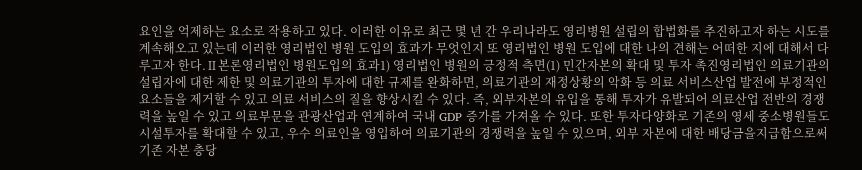요인을 억제하는 요소로 작용하고 있다. 이러한 이유로 최근 몇 년 간 우리나라도 영리병원 설립의 합법화를 추진하고자 하는 시도를 계속해오고 있는데 이러한 영리법인 병원 도입의 효과가 무엇인지 또 영리법인 병원 도입에 대한 나의 견해는 어떠한 지에 대해서 다루고자 한다.Ⅱ본론영리법인 병원도입의 효과1) 영리법인 병원의 긍정적 측면(1) 민간자본의 확대 및 투자 촉진영리법인 의료기관의 설립자에 대한 제한 및 의료기관의 투자에 대한 규제를 완화하면, 의료기관의 재정상황의 악화 등 의료 서비스산업 발전에 부정적인 요소들을 제거할 수 있고 의료 서비스의 질을 향상시킬 수 있다. 즉, 외부자본의 유입을 통해 투자가 유발되어 의료산업 전반의 경쟁력을 높일 수 있고 의료부문을 관광산업과 연계하여 국내 GDP 증가를 가져올 수 있다. 또한 투자다양화로 기존의 영세 중소병원들도 시설투자를 확대할 수 있고, 우수 의료인을 영입하여 의료기관의 경쟁력을 높일 수 있으며, 외부 자본에 대한 배당금을지급함으로써 기존 자본 충당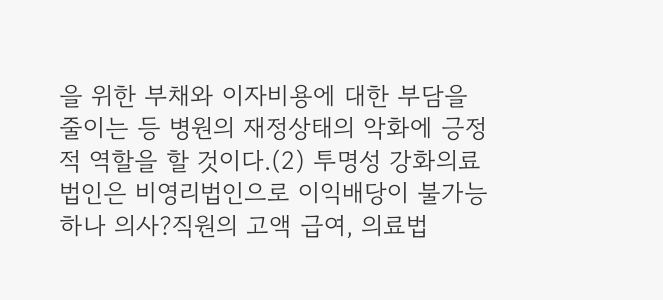을 위한 부채와 이자비용에 대한 부담을 줄이는 등 병원의 재정상태의 악화에 긍정적 역할을 할 것이다.(2) 투명성 강화의료법인은 비영리법인으로 이익배당이 불가능하나 의사?직원의 고액 급여, 의료법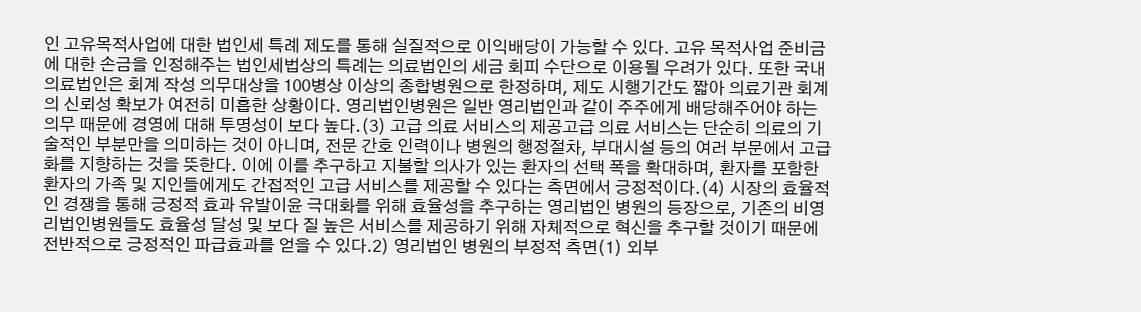인 고유목적사업에 대한 법인세 특례 제도를 통해 실질적으로 이익배당이 가능할 수 있다. 고유 목적사업 준비금에 대한 손금을 인정해주는 법인세법상의 특례는 의료법인의 세금 회피 수단으로 이용될 우려가 있다. 또한 국내 의료법인은 회계 작성 의무대상을 100병상 이상의 종합병원으로 한정하며, 제도 시행기간도 짧아 의료기관 회계의 신뢰성 확보가 여전히 미흡한 상황이다. 영리법인병원은 일반 영리법인과 같이 주주에게 배당해주어야 하는 의무 때문에 경영에 대해 투명성이 보다 높다.(3) 고급 의료 서비스의 제공고급 의료 서비스는 단순히 의료의 기술적인 부분만을 의미하는 것이 아니며, 전문 간호 인력이나 병원의 행정절차, 부대시설 등의 여러 부문에서 고급화를 지향하는 것을 뜻한다. 이에 이를 추구하고 지불할 의사가 있는 환자의 선택 폭을 확대하며, 환자를 포함한 환자의 가족 및 지인들에게도 간접적인 고급 서비스를 제공할 수 있다는 측면에서 긍정적이다.(4) 시장의 효율적인 경쟁을 통해 긍정적 효과 유발이윤 극대화를 위해 효율성을 추구하는 영리법인 병원의 등장으로, 기존의 비영리법인병원들도 효율성 달성 및 보다 질 높은 서비스를 제공하기 위해 자체적으로 혁신을 추구할 것이기 때문에 전반적으로 긍정적인 파급효과를 얻을 수 있다.2) 영리법인 병원의 부정적 측면(1) 외부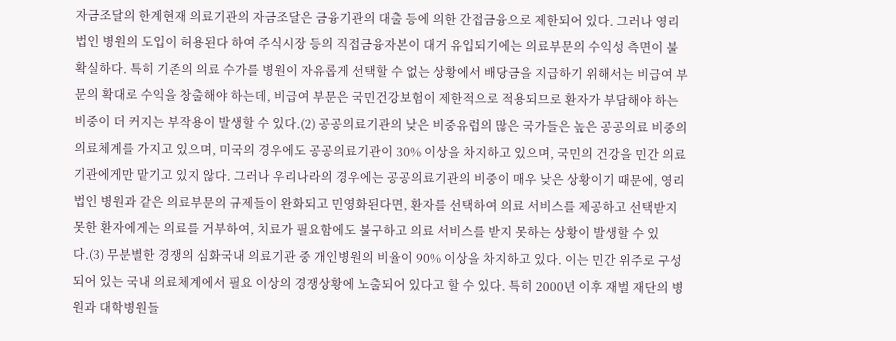자금조달의 한계현재 의료기관의 자금조달은 금융기관의 대출 등에 의한 간접금융으로 제한되어 있다. 그러나 영리법인 병원의 도입이 허용된다 하여 주식시장 등의 직접금융자본이 대거 유입되기에는 의료부문의 수익성 측면이 불확실하다. 특히 기존의 의료 수가를 병원이 자유롭게 선택할 수 없는 상황에서 배당금을 지급하기 위해서는 비급여 부문의 확대로 수익을 창출해야 하는데, 비급여 부문은 국민건강보험이 제한적으로 적용되므로 환자가 부담해야 하는 비중이 더 커지는 부작용이 발생할 수 있다.(2) 공공의료기관의 낮은 비중유럽의 많은 국가들은 높은 공공의료 비중의 의료체계를 가지고 있으며, 미국의 경우에도 공공의료기관이 30% 이상을 차지하고 있으며, 국민의 건강을 민간 의료기관에게만 맡기고 있지 않다. 그러나 우리나라의 경우에는 공공의료기관의 비중이 매우 낮은 상황이기 때문에, 영리법인 병원과 같은 의료부문의 규제들이 완화되고 민영화된다면, 환자를 선택하여 의료 서비스를 제공하고 선택받지 못한 환자에게는 의료를 거부하여, 치료가 필요함에도 불구하고 의료 서비스를 받지 못하는 상황이 발생할 수 있다.(3) 무분별한 경쟁의 심화국내 의료기관 중 개인병원의 비율이 90% 이상을 차지하고 있다. 이는 민간 위주로 구성되어 있는 국내 의료체계에서 필요 이상의 경쟁상황에 노출되어 있다고 할 수 있다. 특히 2000년 이후 재벌 재단의 병원과 대학병원들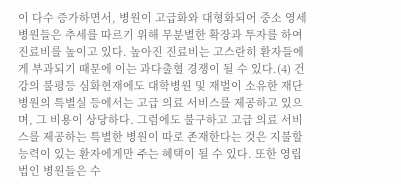이 다수 증가하면서, 병원이 고급화와 대형화되어 중소 영세 병원들은 추세를 따르기 위해 무분별한 확장과 투자를 하여 진료비를 높이고 있다. 높아진 진료비는 고스란히 환자들에게 부과되기 때문에 이는 과다출혈 경쟁이 될 수 있다.(4) 건강의 불평등 심화현재에도 대학병원 및 재벌이 소유한 재단병원의 특별실 등에서는 고급 의료 서비스를 제공하고 있으며, 그 비용이 상당하다. 그럼에도 불구하고 고급 의료 서비스를 제공하는 특별한 병원이 따로 존재한다는 것은 지불할 능력이 있는 환자에게만 주는 혜택이 될 수 있다. 또한 영립법인 병원들은 수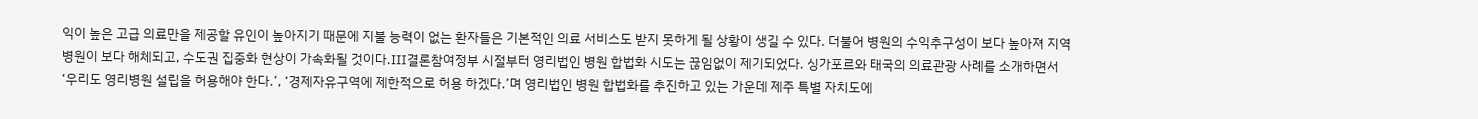익이 높은 고급 의료만을 제공할 유인이 높아지기 때문에 지불 능력이 없는 환자들은 기본적인 의료 서비스도 받지 못하게 될 상황이 생길 수 있다. 더불어 병원의 수익추구성이 보다 높아져 지역 병원이 보다 해체되고, 수도권 집중화 현상이 가속화될 것이다.Ⅲ결론참여정부 시절부터 영리법인 병원 합법화 시도는 끊임없이 제기되었다. 싱가포르와 태국의 의료관광 사례를 소개하면서 ‘우리도 영리병원 설립을 허용해야 한다.’, ‘경제자유구역에 제한적으로 허용 하겠다.’며 영리법인 병원 합법화를 추진하고 있는 가운데 제주 특별 자치도에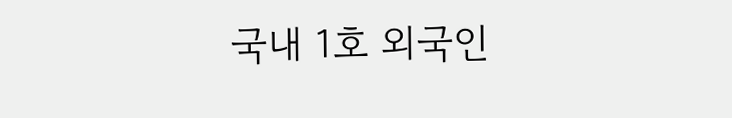국내 1호 외국인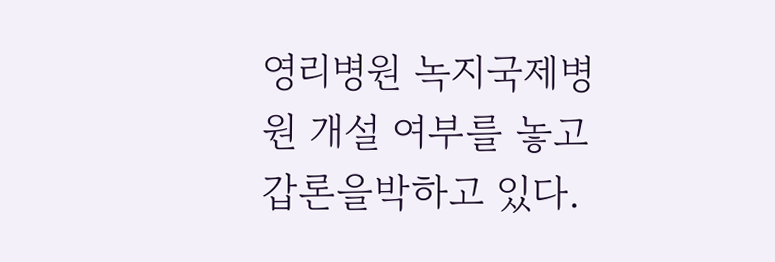영리병원 녹지국제병원 개설 여부를 놓고 갑론을박하고 있다.